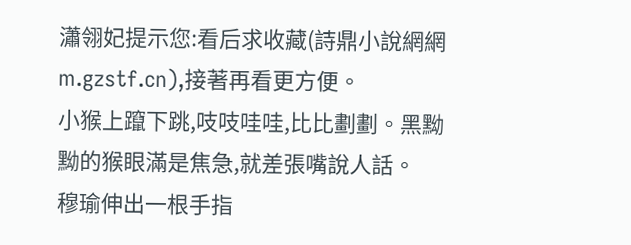瀟翎妃提示您:看后求收藏(詩鼎小說網網m.gzstf.cn),接著再看更方便。
小猴上躥下跳,吱吱哇哇,比比劃劃。黑黝黝的猴眼滿是焦急,就差張嘴說人話。
穆瑜伸出一根手指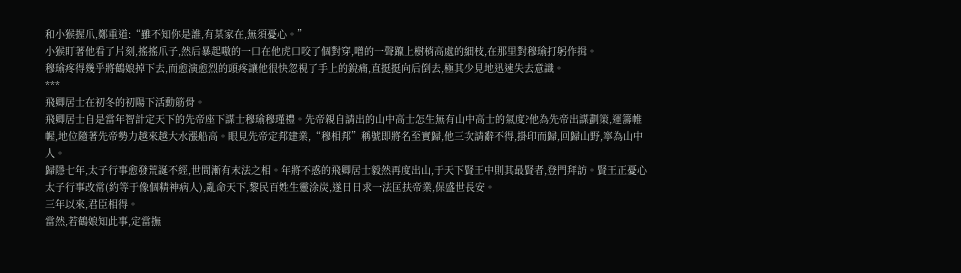和小猴握爪,鄭重道:“雖不知你是誰,有某家在,無須憂心。”
小猴盯著他看了片刻,搖搖爪子,然后暴起嗷的一口在他虎口咬了個對穿,噌的一聲躥上樹梢高處的細枝,在那里對穆瑜打躬作揖。
穆瑜疼得幾乎將鶴娘掉下去,而愈演愈烈的頭疼讓他很快忽視了手上的銳痛,直挺挺向后倒去,極其少見地迅速失去意識。
***
飛卿居士在初冬的初陽下活動筋骨。
飛卿居士自是當年智計定天下的先帝座下謀士穆瑜穆瑾禮。先帝親自請出的山中高士怎生無有山中高士的氣度?他為先帝出謀劃策,運籌帷幄,地位隨著先帝勢力越來越大水漲船高。眼見先帝定邦建業,“穆相邦”稱號即將名至實歸,他三次請辭不得,掛印而歸,回歸山野,寧為山中人。
歸隱七年,太子行事愈發荒誕不經,世間漸有末法之相。年將不惑的飛卿居士毅然再度出山,于天下賢王中則其最賢者,登門拜訪。賢王正憂心太子行事改常(約等于像個精神病人),亂命天下,黎民百姓生靈涂炭,遂日日求一法匡扶帝業,保盛世長安。
三年以來,君臣相得。
當然,若鶴娘知此事,定當撫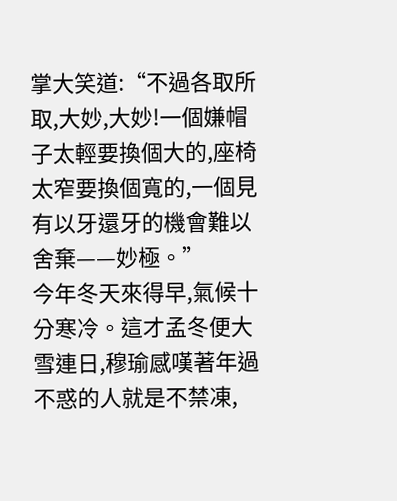掌大笑道:“不過各取所取,大妙,大妙!一個嫌帽子太輕要換個大的,座椅太窄要換個寬的,一個見有以牙還牙的機會難以舍棄——妙極。”
今年冬天來得早,氣候十分寒冷。這才孟冬便大雪連日,穆瑜感嘆著年過不惑的人就是不禁凍,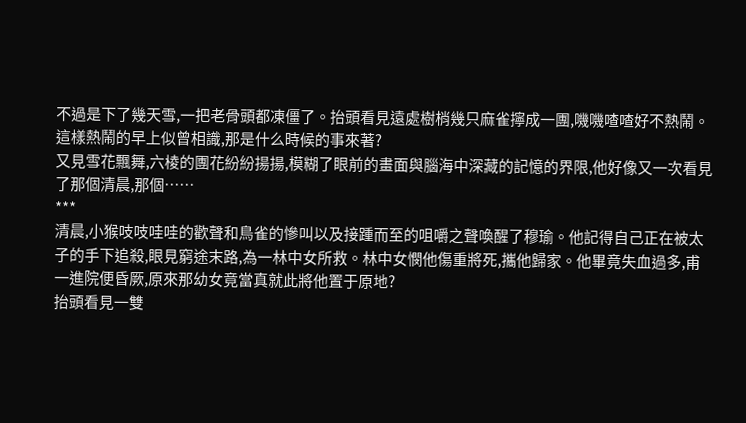不過是下了幾天雪,一把老骨頭都凍僵了。抬頭看見遠處樹梢幾只麻雀擰成一團,嘰嘰喳喳好不熱鬧。這樣熱鬧的早上似曾相識,那是什么時候的事來著?
又見雪花飄舞,六棱的團花紛紛揚揚,模糊了眼前的畫面與腦海中深藏的記憶的界限,他好像又一次看見了那個清晨,那個……
***
清晨,小猴吱吱哇哇的歡聲和鳥雀的慘叫以及接踵而至的咀嚼之聲喚醒了穆瑜。他記得自己正在被太子的手下追殺,眼見窮途末路,為一林中女所救。林中女憫他傷重將死,攜他歸家。他畢竟失血過多,甫一進院便昏厥,原來那幼女竟當真就此將他置于原地?
抬頭看見一雙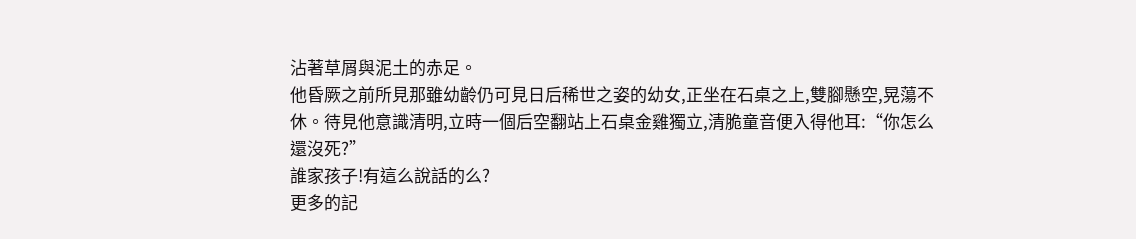沾著草屑與泥土的赤足。
他昏厥之前所見那雖幼齡仍可見日后稀世之姿的幼女,正坐在石桌之上,雙腳懸空,晃蕩不休。待見他意識清明,立時一個后空翻站上石桌金雞獨立,清脆童音便入得他耳:“你怎么還沒死?”
誰家孩子!有這么說話的么?
更多的記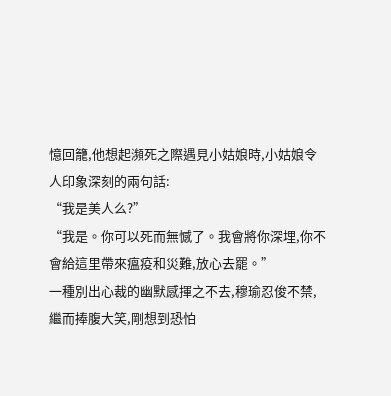憶回籠,他想起瀕死之際遇見小姑娘時,小姑娘令人印象深刻的兩句話:
“我是美人么?”
“我是。你可以死而無憾了。我會將你深埋,你不會給這里帶來瘟疫和災難,放心去罷。”
一種別出心裁的幽默感揮之不去,穆瑜忍俊不禁,繼而捧腹大笑,剛想到恐怕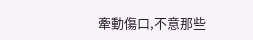牽動傷口,不意那些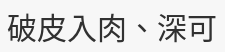破皮入肉、深可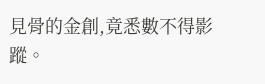見骨的金創,竟悉數不得影蹤。